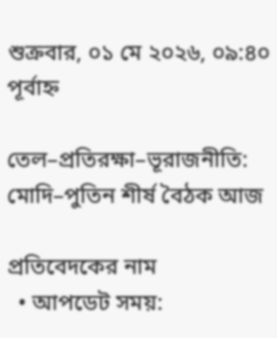শুক্রবার, ০১ মে ২০২৬, ০৯:৪০ পূর্বাহ্ন

তেল–প্রতিরক্ষা–ভূরাজনীতি: মোদি–পুতিন শীর্ষ বৈঠক আজ

প্রতিবেদকের নাম
  • আপডেট সময়: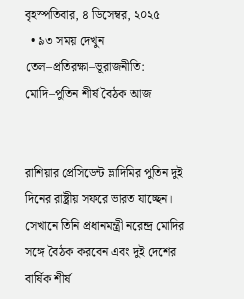বৃহস্পতিবার, ৪ ডিসেম্বর, ২০২৫
  • ৯৩ সময় দেখুন
তেল–প্রতিরক্ষা–ভূরাজনীতি: মোদি–পুতিন শীর্ষ বৈঠক আজ


রাশিয়ার প্রেসিডেন্ট ভ্লাদিমির পুতিন দুই দিনের রাষ্ট্রীয় সফরে ভারত যাচ্ছেন। সেখানে তিনি প্রধানমন্ত্রী নরেন্দ্র মোদির সঙ্গে বৈঠক করবেন এবং দুই দেশের বার্ষিক শীর্ষ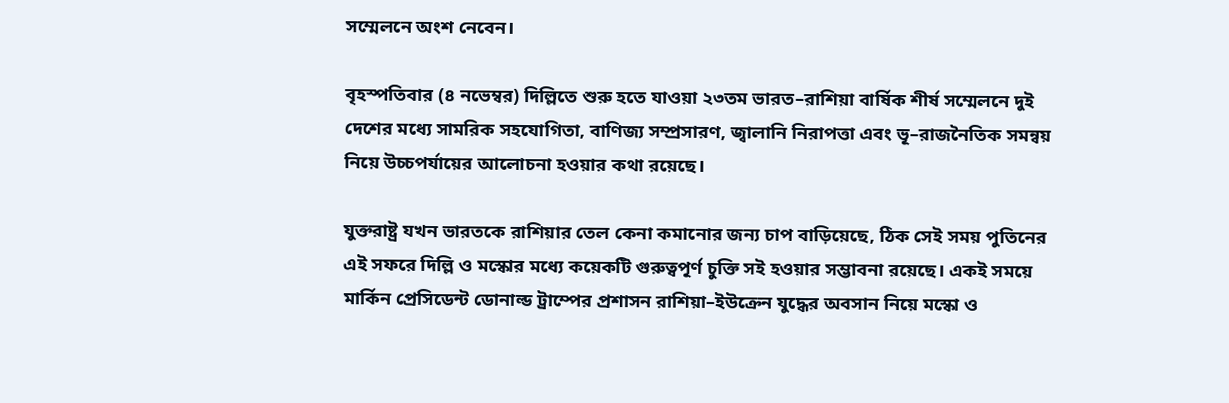সম্মেলনে অংশ নেবেন।

বৃহস্পতিবার (৪ নভেম্বর) দিল্লিতে শুরু হতে যাওয়া ২৩তম ভারত–রাশিয়া বার্ষিক শীর্ষ সম্মেলনে দুই দেশের মধ্যে সামরিক সহযোগিতা, বাণিজ্য সম্প্রসারণ, জ্বালানি নিরাপত্তা এবং ভূ–রাজনৈতিক সমন্বয় নিয়ে উচ্চপর্যায়ের আলোচনা হওয়ার কথা রয়েছে।

যুক্তরাষ্ট্র যখন ভারতকে রাশিয়ার তেল কেনা কমানোর জন্য চাপ বাড়িয়েছে, ঠিক সেই সময় পুতিনের এই সফরে দিল্লি ও মস্কোর মধ্যে কয়েকটি গুরুত্বপূর্ণ চুক্তি সই হওয়ার সম্ভাবনা রয়েছে। একই সময়ে মার্কিন প্রেসিডেন্ট ডোনাল্ড ট্রাম্পের প্রশাসন রাশিয়া–ইউক্রেন যুদ্ধের অবসান নিয়ে মস্কো ও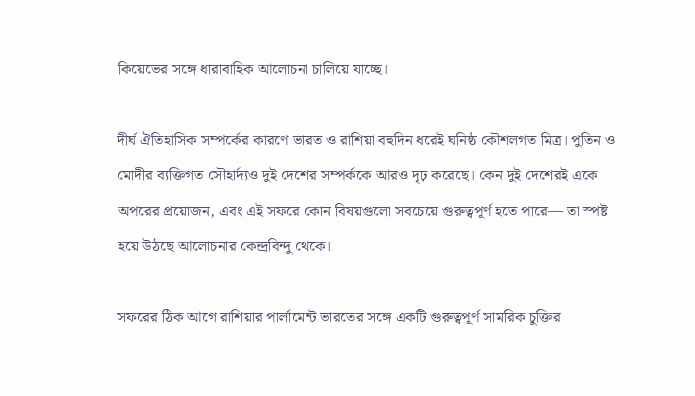কিয়েভের সঙ্গে ধারাবাহিক আলোচনা চালিয়ে যাচ্ছে।

দীর্ঘ ঐতিহাসিক সম্পর্কের কারণে ভারত ও রাশিয়া বহুদিন ধরেই ঘনিষ্ঠ কৌশলগত মিত্র। পুতিন ও মোদীর ব্যক্তিগত সৌহার্দ্যও দুই দেশের সম্পর্ককে আরও দৃঢ় করেছে। কেন দুই দেশেরই একে অপরের প্রয়োজন, এবং এই সফরে কোন বিষয়গুলো সবচেয়ে গুরুত্বপূর্ণ হতে পারে— তা স্পষ্ট হয়ে উঠছে আলোচনার কেন্দ্রবিন্দু থেকে।

সফরের ঠিক আগে রাশিয়ার পার্লামেন্ট ভারতের সঙ্গে একটি গুরুত্বপূর্ণ সামরিক চুক্তির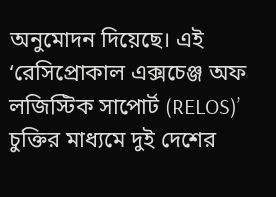অনুমোদন দিয়েছে। এই ‘রেসিপ্রোকাল এক্সচেঞ্জ অফ লজিস্টিক সাপোর্ট (RELOS)’ চুক্তির মাধ্যমে দুই দেশের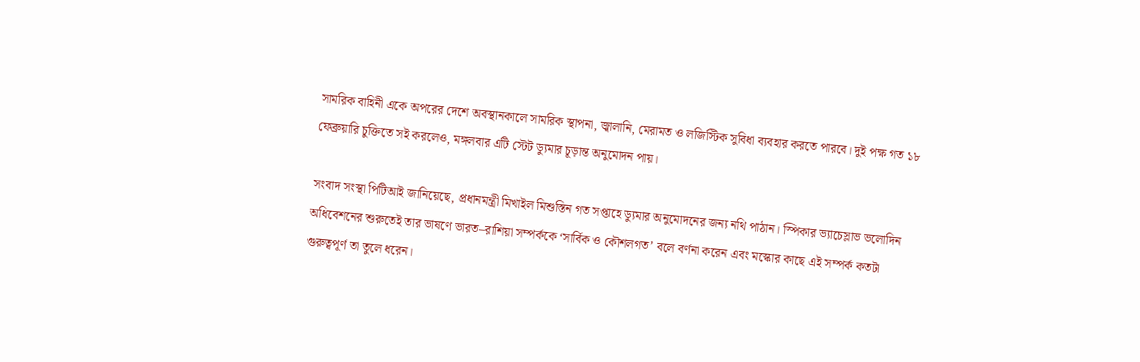সামরিক বাহিনী একে অপরের দেশে অবস্থানকালে সামরিক স্থাপনা, জ্বালানি, মেরামত ও লজিস্টিক সুবিধা ব্যবহার করতে পারবে। দুই পক্ষ গত ১৮ ফেব্রুয়ারি চুক্তিতে সই করলেও, মঙ্গলবার এটি স্টেট ড্যুমার চূড়ান্ত অনুমোদন পায়।

সংবাদ সংস্থা পিটিআই জানিয়েছে, প্রধানমন্ত্রী মিখাইল মিশুস্তিন গত সপ্তাহে ড্যুমার অনুমোদনের জন্য নথি পাঠান। স্পিকার ভ্যাচেস্লাভ ভলোদিন অধিবেশনের শুরুতেই তার ভাষণে ভারত–রাশিয়া সম্পর্ককে ‘সার্বিক ও কৌশলগত’ বলে বর্ণনা করেন এবং মস্কোর কাছে এই সম্পর্ক কতটা গুরুত্বপূর্ণ তা তুলে ধরেন।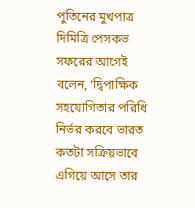পুতিনের মুখপাত্র দিমিত্রি পেসকভ সফরের আগেই বলেন, ‘দ্বিপাক্ষিক সহযোগিতার পরিধি নির্ভর করবে ভারত কতটা সক্রিয়ভাবে এগিয়ে আসে তার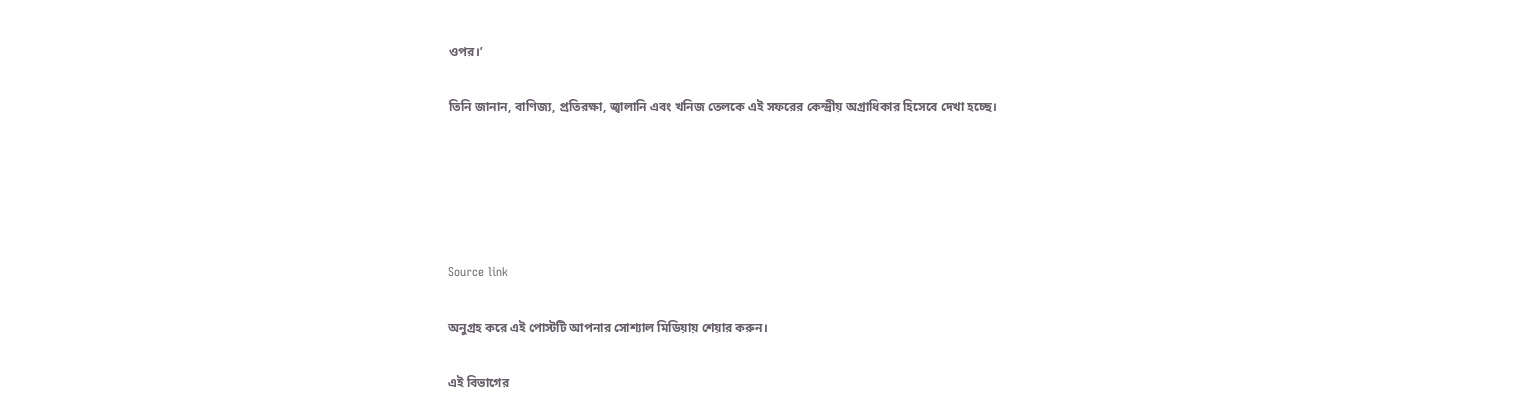ওপর।’

তিনি জানান, বাণিজ্য, প্রতিরক্ষা, জ্বালানি এবং খনিজ তেলকে এই সফরের কেন্দ্রীয় অগ্রাধিকার হিসেবে দেখা হচ্ছে।





Source link

অনুগ্রহ করে এই পোস্টটি আপনার সোশ্যাল মিডিয়ায় শেয়ার করুন।

এই বিভাগের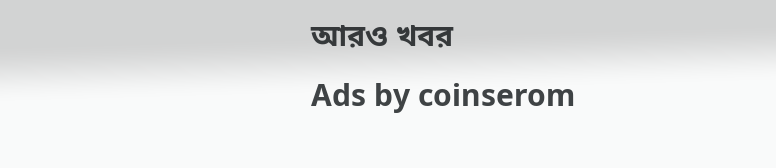আরও খবর
Ads by coinserom